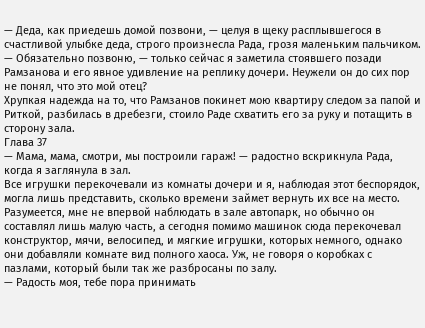— Деда, как приедешь домой позвони, — целуя в щеку расплывшегося в счастливой улыбке деда, строго произнесла Рада, грозя маленьким пальчиком.
— Обязательно позвоню, — только сейчас я заметила стоявшего позади Рамзанова и его явное удивление на реплику дочери. Неужели он до сих пор не понял, что это мой отец?
Хрупкая надежда на то, что Рамзанов покинет мою квартиру следом за папой и Риткой, разбилась в дребезги, стоило Раде схватить его за руку и потащить в сторону зала.
Глава 37
— Мама, мама, смотри, мы построили гараж! — радостно вскрикнула Рада, когда я заглянула в зал.
Все игрушки перекочевали из комнаты дочери и я, наблюдая этот беспорядок, могла лишь представить, сколько времени займет вернуть их все на место. Разумеется, мне не впервой наблюдать в зале автопарк, но обычно он составлял лишь малую часть, а сегодня помимо машинок сюда перекочевал конструктор, мячи, велосипед, и мягкие игрушки, которых немного, однако они добавляли комнате вид полного хаоса. Уж, не говоря о коробках с пазлами, который были так же разбросаны по залу.
— Радость моя, тебе пора принимать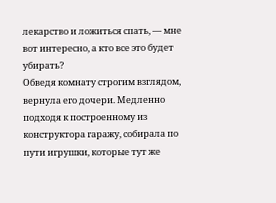лекарство и ложиться спать, — мне вот интересно, а кто все это будет убирать?
Обведя комнату строгим взглядом, вернула его дочери. Медленно подходя к построенному из конструктора гаражу, собирала по пути игрушки, которые тут же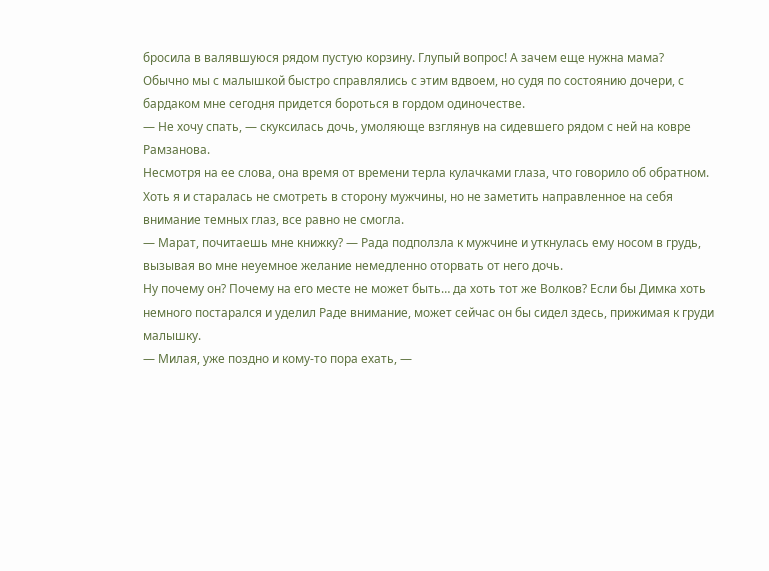бросила в валявшуюся рядом пустую корзину. Глупый вопрос! А зачем еще нужна мама?
Обычно мы с малышкой быстро справлялись с этим вдвоем, но судя по состоянию дочери, с бардаком мне сегодня придется бороться в гордом одиночестве.
— Не хочу спать, — скуксилась дочь, умоляюще взглянув на сидевшего рядом с ней на ковре Рамзанова.
Несмотря на ее слова, она время от времени терла кулачками глаза, что говорило об обратном. Хоть я и старалась не смотреть в сторону мужчины, но не заметить направленное на себя внимание темных глаз, все равно не смогла.
— Марат, почитаешь мне книжку? — Рада подползла к мужчине и уткнулась ему носом в грудь, вызывая во мне неуемное желание немедленно оторвать от него дочь.
Ну почему он? Почему на его месте не может быть… да хоть тот же Волков? Если бы Димка хоть немного постарался и уделил Раде внимание, может сейчас он бы сидел здесь, прижимая к груди малышку.
— Милая, уже поздно и кому-то пора ехать, —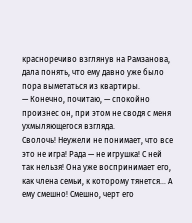красноречиво взглянув на Рамзанова, дала понять, что ему давно уже было пора выметаться из квартиры.
— Конечно, почитаю, — спокойно произнес он, при этом не сводя с меня ухмыляющегося взгляда.
Сволочь! Неужели не понимает, что все это не игра! Рада — не игрушка! С ней так нельзя! Она уже воспринимает его, как члена семьи, к которому тянется… А ему смешно! Смешно, черт его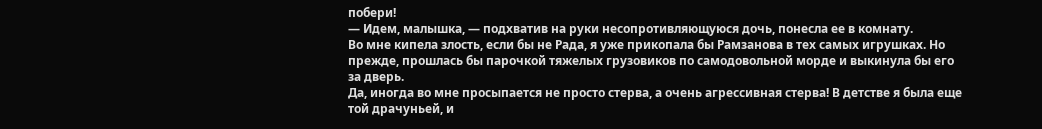побери!
— Идем, малышка, — подхватив на руки несопротивляющуюся дочь, понесла ее в комнату.
Во мне кипела злость, если бы не Рада, я уже прикопала бы Рамзанова в тех самых игрушках. Но прежде, прошлась бы парочкой тяжелых грузовиков по самодовольной морде и выкинула бы его за дверь.
Да, иногда во мне просыпается не просто стерва, а очень агрессивная стерва! В детстве я была еще той драчуньей, и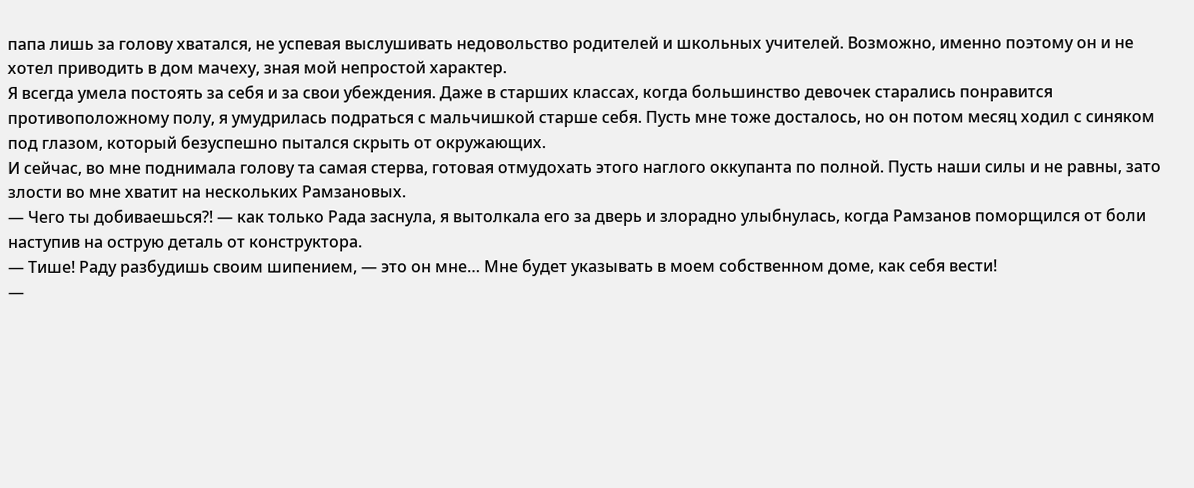папа лишь за голову хватался, не успевая выслушивать недовольство родителей и школьных учителей. Возможно, именно поэтому он и не хотел приводить в дом мачеху, зная мой непростой характер.
Я всегда умела постоять за себя и за свои убеждения. Даже в старших классах, когда большинство девочек старались понравится противоположному полу, я умудрилась подраться с мальчишкой старше себя. Пусть мне тоже досталось, но он потом месяц ходил с синяком под глазом, который безуспешно пытался скрыть от окружающих.
И сейчас, во мне поднимала голову та самая стерва, готовая отмудохать этого наглого оккупанта по полной. Пусть наши силы и не равны, зато злости во мне хватит на нескольких Рамзановых.
— Чего ты добиваешься?! — как только Рада заснула, я вытолкала его за дверь и злорадно улыбнулась, когда Рамзанов поморщился от боли наступив на острую деталь от конструктора.
— Тише! Раду разбудишь своим шипением, — это он мне… Мне будет указывать в моем собственном доме, как себя вести!
—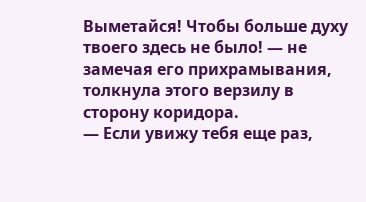Выметайся! Чтобы больше духу твоего здесь не было! — не замечая его прихрамывания, толкнула этого верзилу в сторону коридора.
— Если увижу тебя еще раз,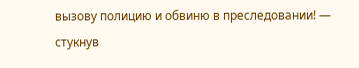вызову полицию и обвиню в преследовании! — стукнув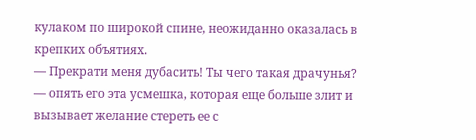кулаком по широкой спине, неожиданно оказалась в крепких объятиях.
— Прекрати меня дубасить! Ты чего такая драчунья? — опять его эта усмешка, которая еще больше злит и вызывает желание стереть ее с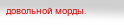довольной морды.